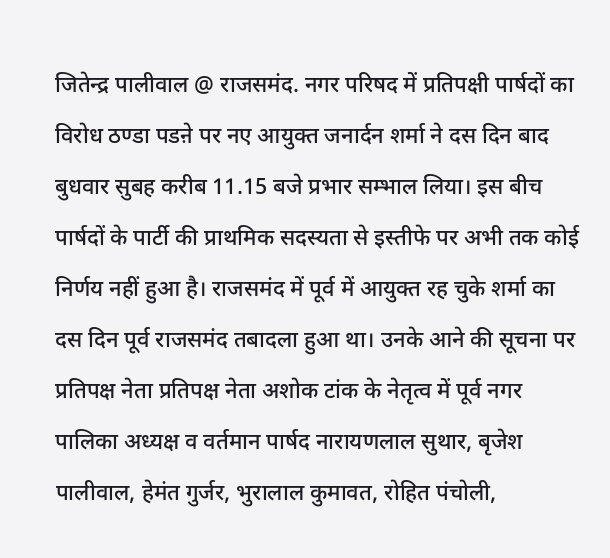जितेन्द्र पालीवाल @ राजसमंद. नगर परिषद में प्रतिपक्षी पार्षदों का विरोध ठण्डा पडऩे पर नए आयुक्त जनार्दन शर्मा ने दस दिन बाद बुधवार सुबह करीब 11.15 बजे प्रभार सम्भाल लिया। इस बीच पार्षदों के पार्टी की प्राथमिक सदस्यता से इस्तीफे पर अभी तक कोई निर्णय नहीं हुआ है। राजसमंद में पूर्व में आयुक्त रह चुके शर्मा का दस दिन पूर्व राजसमंद तबादला हुआ था। उनके आने की सूचना पर प्रतिपक्ष नेता प्रतिपक्ष नेता अशोक टांक के नेतृत्व में पूर्व नगर पालिका अध्यक्ष व वर्तमान पार्षद नारायणलाल सुथार, बृजेश पालीवाल, हेमंत गुर्जर, भुरालाल कुमावत, रोहित पंचोली,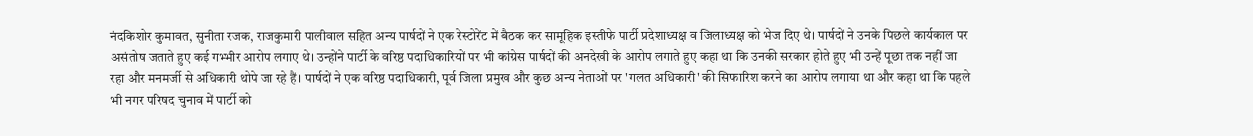नंदकिशोर कुमावत, सुनीता रजक, राजकुमारी पालीवाल सहित अन्य पार्षदों ने एक रेस्टोरेंट में बैठक कर सामूहिक इस्तीफे पार्टी प्रदेशाध्यक्ष व जिलाध्यक्ष को भेज दिए थे। पार्षदों ने उनके पिछले कार्यकाल पर असंतोष जताते हुए कई गभ्भीर आरोप लगाए थे। उन्होंने पार्टी के वरिष्ठ पदाधिकारियों पर भी कांग्रेस पार्षदों की अनदेखी के आरोप लगाते हुए कहा था कि उनकी सरकार होते हुए भी उन्हें पूछा तक नहीं जा रहा और मनमर्जी से अधिकारी थोपे जा रहे हैं। पार्षदों ने एक वरिष्ठ पदाधिकारी, पूर्व जिला प्रमुख और कुछ अन्य नेताओं पर 'गलत अधिकारी' की सिफारिश करने का आरोप लगाया था और कहा था कि पहले भी नगर परिषद चुनाव में पार्टी को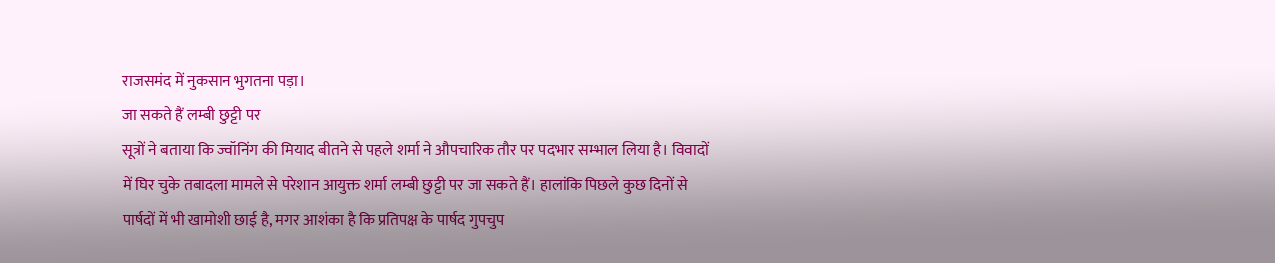राजसमंद में नुकसान भुगतना पड़ा।
जा सकते हैं लम्बी छुट्टी पर
सूत्रों ने बताया कि ज्वॉनिंग की मियाद बीतने से पहले शर्मा ने औपचारिक तौर पर पदभार सम्भाल लिया है। विवादों में घिर चुके तबादला मामले से परेशान आयुक्त शर्मा लम्बी छुट्टी पर जा सकते हैं। हालांकि पिछले कुछ दिनों से पार्षदों में भी खामोशी छाई है, मगर आशंका है कि प्रतिपक्ष के पार्षद गुपचुप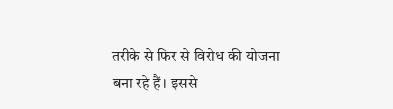तरीके से फिर से विरोध की योजना बना रहे हैं। इससे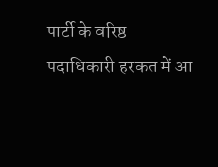पार्टी के वरिष्ठ पदाधिकारी हरकत में आ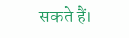सकते हैं।